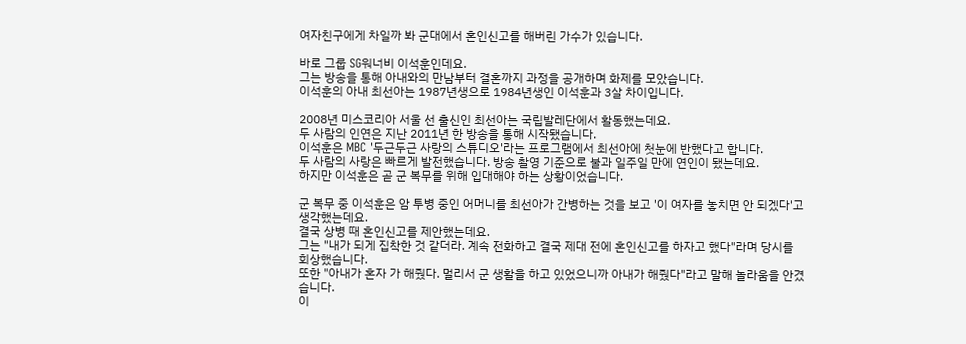여자친구에게 차일까 봐 군대에서 혼인신고를 해버린 가수가 있습니다.

바로 그룹 SG워너비 이석훈인데요.
그는 방송을 통해 아내와의 만남부터 결혼까지 과정을 공개하며 화제를 모았습니다.
이석훈의 아내 최선아는 1987년생으로 1984년생인 이석훈과 3살 차이입니다.

2008년 미스코리아 서울 선 출신인 최선아는 국립발레단에서 활동했는데요.
두 사람의 인연은 지난 2011년 한 방송을 통해 시작됐습니다.
이석훈은 MBC '두근두근 사랑의 스튜디오'라는 프로그램에서 최선아에 첫눈에 반했다고 합니다.
두 사람의 사랑은 빠르게 발전했습니다. 방송 촬영 기준으로 불과 일주일 만에 연인이 됐는데요.
하지만 이석훈은 곧 군 복무를 위해 입대해야 하는 상황이었습니다.

군 복무 중 이석훈은 암 투병 중인 어머니를 최선아가 간병하는 것을 보고 '이 여자를 놓치면 안 되겠다'고 생각했는데요.
결국 상병 때 혼인신고를 제안했는데요.
그는 "내가 되게 집착한 것 같더라. 계속 전화하고 결국 제대 전에 혼인신고를 하자고 했다"라며 당시를 회상했습니다.
또한 "아내가 혼자 가 해줬다. 멀리서 군 생활을 하고 있었으니까 아내가 해줬다"라고 말해 놀라움을 안겼습니다.
이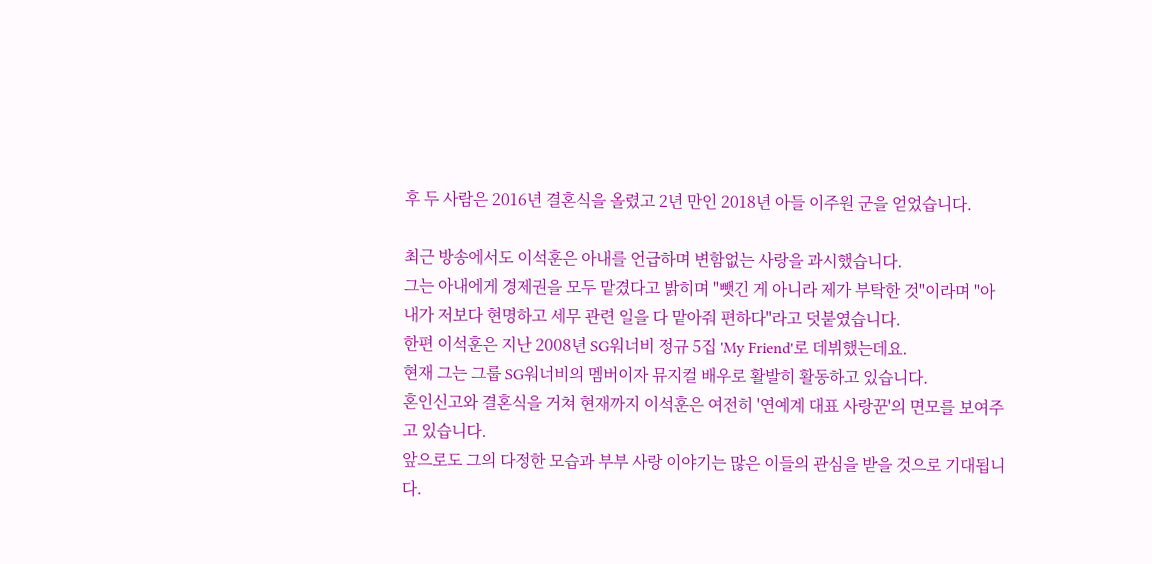후 두 사람은 2016년 결혼식을 올렸고 2년 만인 2018년 아들 이주원 군을 얻었습니다.

최근 방송에서도 이석훈은 아내를 언급하며 변함없는 사랑을 과시했습니다.
그는 아내에게 경제권을 모두 맡겼다고 밝히며 "뺏긴 게 아니라 제가 부탁한 것"이라며 "아내가 저보다 현명하고 세무 관련 일을 다 맡아줘 편하다"라고 덧붙였습니다.
한편 이석훈은 지난 2008년 SG워너비 정규 5집 'My Friend'로 데뷔했는데요.
현재 그는 그룹 SG워너비의 멤버이자 뮤지컬 배우로 활발히 활동하고 있습니다.
혼인신고와 결혼식을 거쳐 현재까지 이석훈은 여전히 '연예계 대표 사랑꾼'의 면모를 보여주고 있습니다.
앞으로도 그의 다정한 모습과 부부 사랑 이야기는 많은 이들의 관심을 받을 것으로 기대됩니다.